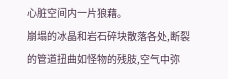心脏空间内一片狼藉。
崩塌的冰晶和岩石碎块散落各处,断裂的管道扭曲如怪物的残肢,空气中弥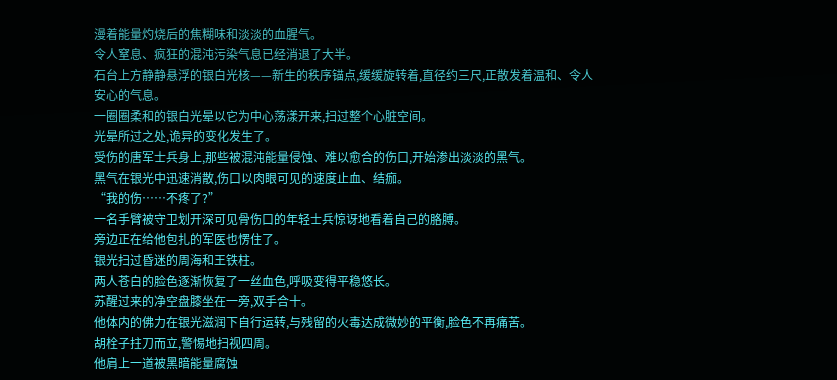漫着能量灼烧后的焦糊味和淡淡的血腥气。
令人窒息、疯狂的混沌污染气息已经消退了大半。
石台上方静静悬浮的银白光核——新生的秩序锚点,缓缓旋转着,直径约三尺,正散发着温和、令人安心的气息。
一圈圈柔和的银白光晕以它为中心荡漾开来,扫过整个心脏空间。
光晕所过之处,诡异的变化发生了。
受伤的唐军士兵身上,那些被混沌能量侵蚀、难以愈合的伤口,开始渗出淡淡的黑气。
黑气在银光中迅速消散,伤口以肉眼可见的速度止血、结痂。
“我的伤……不疼了?”
一名手臂被守卫划开深可见骨伤口的年轻士兵惊讶地看着自己的胳膊。
旁边正在给他包扎的军医也愣住了。
银光扫过昏迷的周海和王铁柱。
两人苍白的脸色逐渐恢复了一丝血色,呼吸变得平稳悠长。
苏醒过来的净空盘膝坐在一旁,双手合十。
他体内的佛力在银光滋润下自行运转,与残留的火毒达成微妙的平衡,脸色不再痛苦。
胡栓子拄刀而立,警惕地扫视四周。
他肩上一道被黑暗能量腐蚀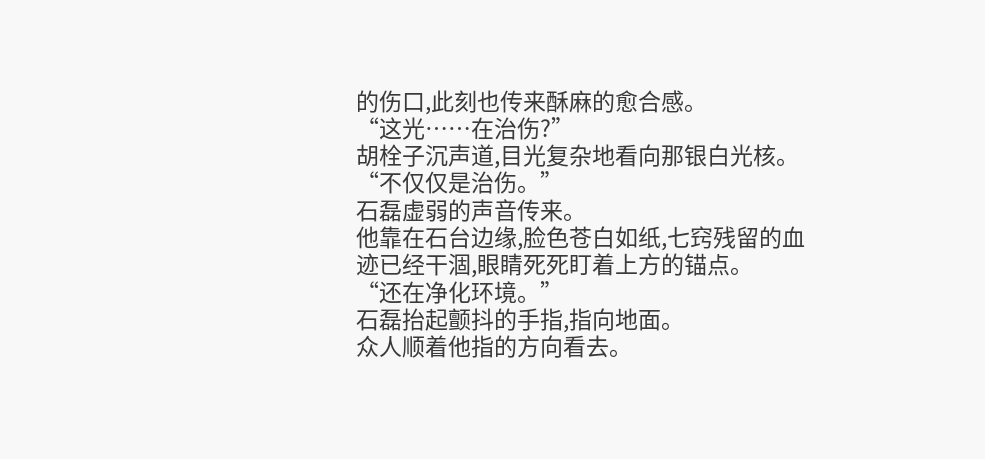的伤口,此刻也传来酥麻的愈合感。
“这光……在治伤?”
胡栓子沉声道,目光复杂地看向那银白光核。
“不仅仅是治伤。”
石磊虚弱的声音传来。
他靠在石台边缘,脸色苍白如纸,七窍残留的血迹已经干涸,眼睛死死盯着上方的锚点。
“还在净化环境。”
石磊抬起颤抖的手指,指向地面。
众人顺着他指的方向看去。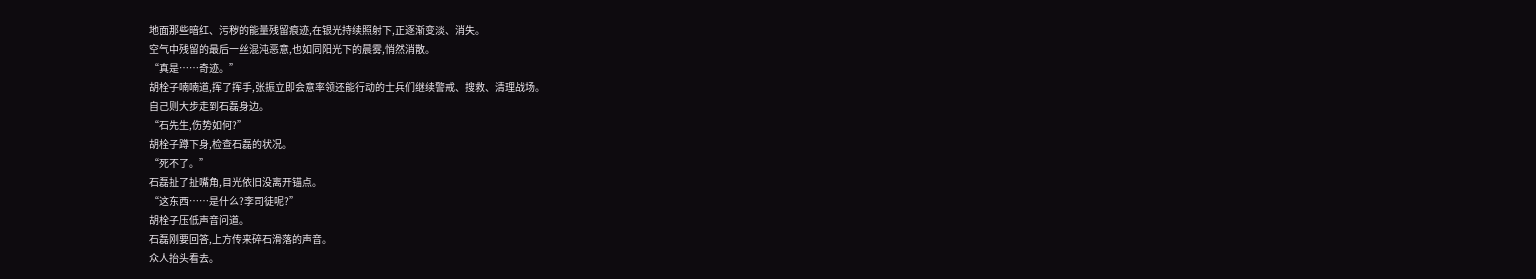地面那些暗红、污秽的能量残留痕迹,在银光持续照射下,正逐渐变淡、消失。
空气中残留的最后一丝混沌恶意,也如同阳光下的晨雾,悄然消散。
“真是……奇迹。”
胡栓子喃喃道,挥了挥手,张振立即会意率领还能行动的士兵们继续警戒、搜救、清理战场。
自己则大步走到石磊身边。
“石先生,伤势如何?”
胡栓子蹲下身,检查石磊的状况。
“死不了。”
石磊扯了扯嘴角,目光依旧没离开锚点。
“这东西……是什么?李司徒呢?”
胡栓子压低声音问道。
石磊刚要回答,上方传来碎石滑落的声音。
众人抬头看去。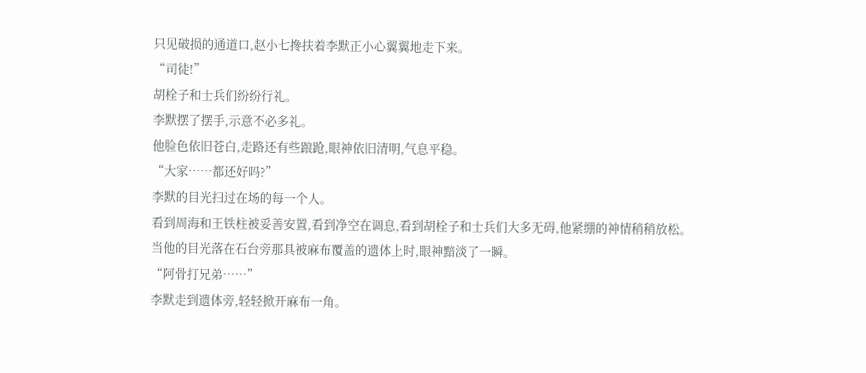只见破损的通道口,赵小七搀扶着李默正小心翼翼地走下来。
“司徒!”
胡栓子和士兵们纷纷行礼。
李默摆了摆手,示意不必多礼。
他脸色依旧苍白,走路还有些踉跄,眼神依旧清明,气息平稳。
“大家……都还好吗?”
李默的目光扫过在场的每一个人。
看到周海和王铁柱被妥善安置,看到净空在调息,看到胡栓子和士兵们大多无碍,他紧绷的神情稍稍放松。
当他的目光落在石台旁那具被麻布覆盖的遗体上时,眼神黯淡了一瞬。
“阿骨打兄弟……”
李默走到遗体旁,轻轻掀开麻布一角。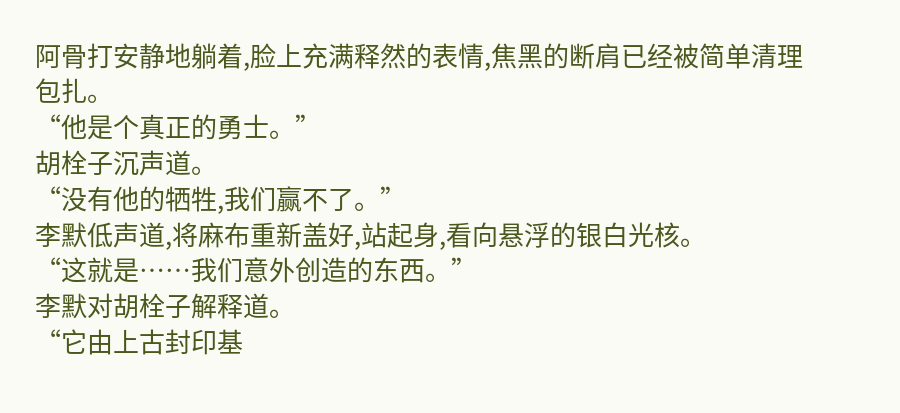阿骨打安静地躺着,脸上充满释然的表情,焦黑的断肩已经被简单清理包扎。
“他是个真正的勇士。”
胡栓子沉声道。
“没有他的牺牲,我们赢不了。”
李默低声道,将麻布重新盖好,站起身,看向悬浮的银白光核。
“这就是……我们意外创造的东西。”
李默对胡栓子解释道。
“它由上古封印基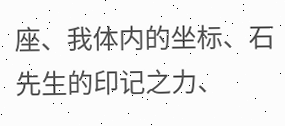座、我体内的坐标、石先生的印记之力、